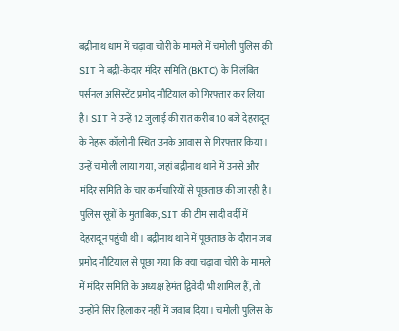बद्रीनाथ धाम में चढ़ावा चोरी के मामले में चमोली पुलिस की SIT ने बद्री-केदार मंदिर समिति (BKTC) के निलंबित पर्सनल असिस्टेंट प्रमोद नौटियाल को गिरफ्तार कर लिया है। SIT ने उन्हें 12 जुलाई की रात करीब 10 बजे देहरादून के नेहरू कॉलोनी स्थित उनके आवास से गिरफ्तार किया। उन्हें चमोली लाया गया, जहां बद्रीनाथ थाने में उनसे और मंदिर समिति के चार कर्मचारियों से पूछताछ की जा रही है। पुलिस सूत्रों के मुताबिक, SIT की टीम सादी वर्दी में देहरादून पहुंची थी। बद्रीनाथ थाने में पूछताछ के दौरान जब प्रमोद नौटियाल से पूछा गया कि क्या चढ़ावा चोरी के मामले में मंदिर समिति के अध्यक्ष हेमंत द्विवेदी भी शामिल हैं, तो उन्होंने सिर हिलाकर नहीं में जवाब दिया। चमोली पुलिस के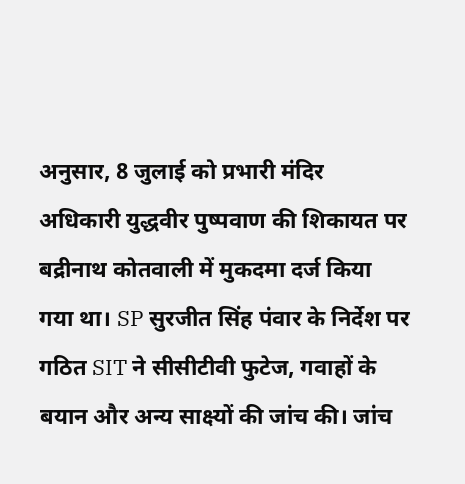अनुसार, 8 जुलाई को प्रभारी मंदिर अधिकारी युद्धवीर पुष्पवाण की शिकायत पर बद्रीनाथ कोतवाली में मुकदमा दर्ज किया गया था। SP सुरजीत सिंह पंवार के निर्देश पर गठित SIT ने सीसीटीवी फुटेज, गवाहों के बयान और अन्य साक्ष्यों की जांच की। जांच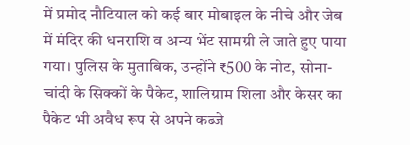में प्रमोद नौटियाल को कई बार मोबाइल के नीचे और जेब में मंदिर की धनराशि व अन्य भेंट सामग्री ले जाते हुए पाया गया। पुलिस के मुताबिक, उन्होंने ₹500 के नोट, सोना-चांदी के सिक्कों के पैकेट, शालिग्राम शिला और केसर का पैकेट भी अवैध रूप से अपने कब्जे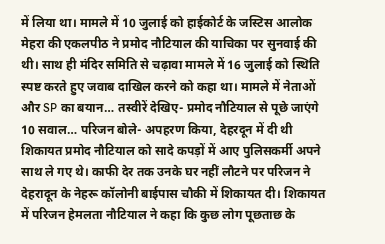में लिया था। मामले में 10 जुलाई को हाईकोर्ट के जस्टिस आलोक मेहरा की एकलपीठ ने प्रमोद नौटियाल की याचिका पर सुनवाई की थी। साथ ही मंदिर समिति से चढ़ावा मामले में 16 जुलाई को स्थिति स्पष्ट करते हुए जवाब दाखिल करने को कहा था। मामले में नेताओं और SP का बयान… तस्वीरें देखिए- प्रमोद नौटियाल से पूछे जाएंगे 10 सवाल… परिजन बोले- अपहरण किया, देहरदून में दी थी शिकायत प्रमोद नौटियाल को सादे कपड़ों में आए पुलिसकर्मी अपने साथ ले गए थे। काफी देर तक उनके घर नहीं लौटने पर परिजन ने देहरादून के नेहरू कॉलोनी बाईपास चौकी में शिकायत दी। शिकायत में परिजन हेमलता नौटियाल ने कहा कि कुछ लोग पूछताछ के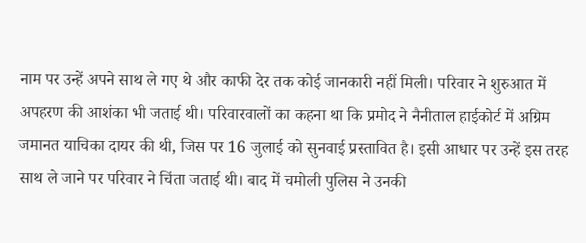नाम पर उन्हें अपने साथ ले गए थे और काफी देर तक कोई जानकारी नहीं मिली। परिवार ने शुरुआत में अपहरण की आशंका भी जताई थी। परिवारवालों का कहना था कि प्रमोद ने नैनीताल हाईकोर्ट में अग्रिम जमानत याचिका दायर की थी, जिस पर 16 जुलाई को सुनवाई प्रस्तावित है। इसी आधार पर उन्हें इस तरह साथ ले जाने पर परिवार ने चिंता जताई थी। बाद में चमोली पुलिस ने उनकी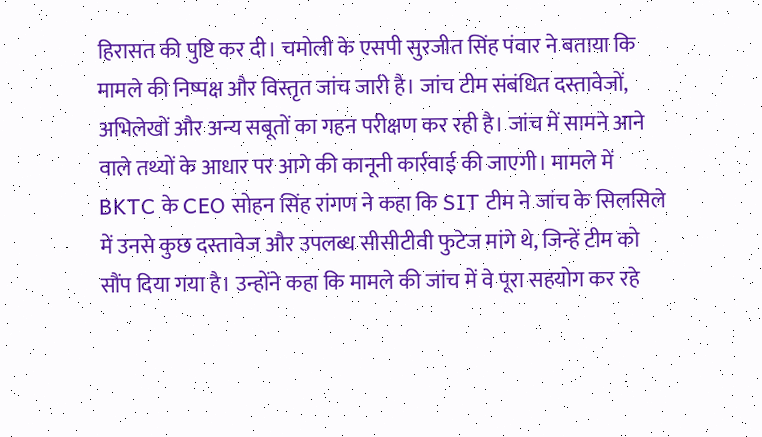हिरासत की पुष्टि कर दी। चमोली के एसपी सुरजीत सिंह पंवार ने बताया कि मामले की निष्पक्ष और विस्तृत जांच जारी है। जांच टीम संबंधित दस्तावेजों, अभिलेखों और अन्य सबूतों का गहन परीक्षण कर रही है। जांच में सामने आने वाले तथ्यों के आधार पर आगे की कानूनी कार्रवाई की जाएगी। मामले में BKTC के CEO सोहन सिंह रांगण ने कहा कि SIT टीम ने जांच के सिलसिले में उनसे कुछ दस्तावेज और उपलब्ध सीसीटीवी फुटेज मांगे थे, जिन्हें टीम को सौंप दिया गया है। उन्होंने कहा कि मामले की जांच में वे पूरा सहयोग कर रहे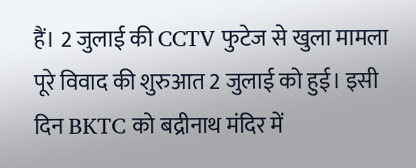हैं। 2 जुलाई की CCTV फुटेज से खुला मामला पूरे विवाद की शुरुआत 2 जुलाई को हुई। इसी दिन BKTC को बद्रीनाथ मंदिर में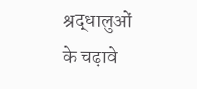श्रद्धालुओं के चढ़ावे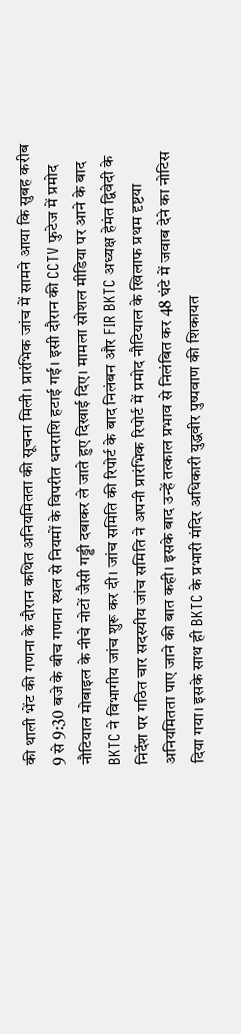की थाली भेंट की गणना के दौरान कथित अनियमितता की सूचना मिली। प्रारंभिक जांच में सामने आया कि सुबह करीब 9 से 9:30 बजे के बीच गणना स्थल से नियमों के विपरीत धनराशि हटाई गई। इसी दौरान की CCTV फुटेज में प्रमोद नौटियाल मोबाइल के नीचे नोटों जैसी गड्डी दबाकर ले जाते हुए दिखाई दिए। मामला सोशल मीडिया पर आने के बाद BKTC ने विभागीय जांच शुरू कर दी। जांच समिति की रिपोर्ट के बाद निलंबन और FIR BKTC अध्यक्ष हेमंत द्विवेदी के निर्देश पर गठित चार सदस्यीय जांच समिति ने अपनी प्रारंभिक रिपोर्ट में प्रमोद नौटियाल के खिलाफ प्रथम दृष्टया अनियमितता पाए जाने की बात कही। इसके बाद उन्हें तत्काल प्रभाव से निलंबित कर 48 घंटे में जवाब देने का नोटिस दिया गया। इसके साथ ही BKTC के प्रभारी मंदिर अधिकारी युद्धवीर पुष्पवाण की शिकायत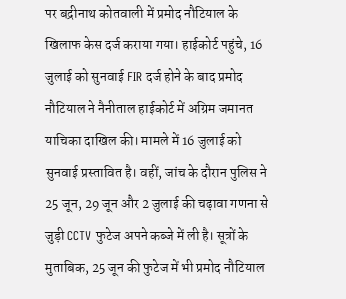पर बद्रीनाथ कोतवाली में प्रमोद नौटियाल के खिलाफ केस दर्ज कराया गया। हाईकोर्ट पहुंचे, 16 जुलाई को सुनवाई FIR दर्ज होने के बाद प्रमोद नौटियाल ने नैनीताल हाईकोर्ट में अग्रिम जमानत याचिका दाखिल की। मामले में 16 जुलाई को सुनवाई प्रस्तावित है। वहीं, जांच के दौरान पुलिस ने 25 जून, 29 जून और 2 जुलाई की चढ़ावा गणना से जुड़ी CCTV फुटेज अपने कब्जे में ली है। सूत्रों के मुताबिक, 25 जून की फुटेज में भी प्रमोद नौटियाल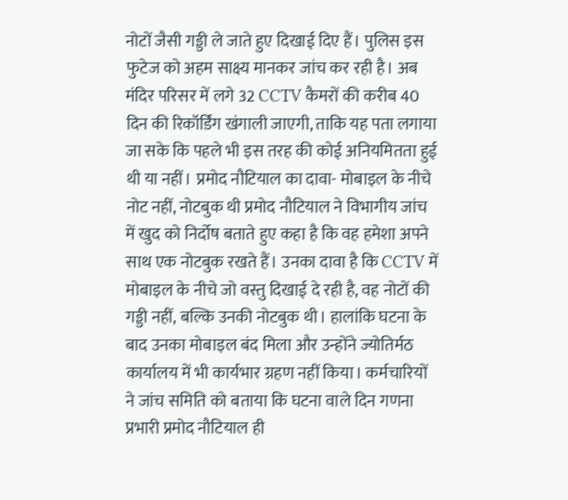नोटों जैसी गड्डी ले जाते हुए दिखाई दिए हैं। पुलिस इस फुटेज को अहम साक्ष्य मानकर जांच कर रही है। अब मंदिर परिसर में लगे 32 CCTV कैमरों की करीब 40 दिन की रिकॉर्डिंग खंगाली जाएगी, ताकि यह पता लगाया जा सके कि पहले भी इस तरह की कोई अनियमितता हुई थी या नहीं। प्रमोद नौटियाल का दावा- मोबाइल के नीचे नोट नहीं, नोटबुक थी प्रमोद नौटियाल ने विभागीय जांच में खुद को निर्दोष बताते हुए कहा है कि वह हमेशा अपने साथ एक नोटबुक रखते हैं। उनका दावा है कि CCTV में मोबाइल के नीचे जो वस्तु दिखाई दे रही है, वह नोटों की गड्डी नहीं, बल्कि उनकी नोटबुक थी। हालांकि घटना के बाद उनका मोबाइल बंद मिला और उन्होंने ज्योतिर्मठ कार्यालय में भी कार्यभार ग्रहण नहीं किया। कर्मचारियों ने जांच समिति को बताया कि घटना वाले दिन गणना प्रभारी प्रमोद नौटियाल ही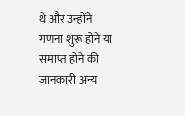थे और उन्होंने गणना शुरू होने या समाप्त होने की जानकारी अन्य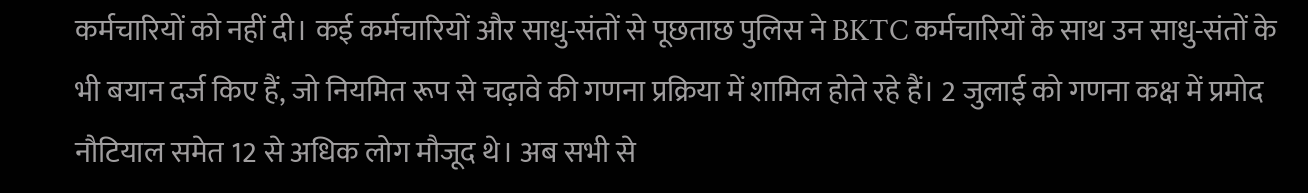कर्मचारियों को नहीं दी। कई कर्मचारियों और साधु-संतों से पूछताछ पुलिस ने BKTC कर्मचारियों के साथ उन साधु-संतों के भी बयान दर्ज किए हैं, जो नियमित रूप से चढ़ावे की गणना प्रक्रिया में शामिल होते रहे हैं। 2 जुलाई को गणना कक्ष में प्रमोद नौटियाल समेत 12 से अधिक लोग मौजूद थे। अब सभी से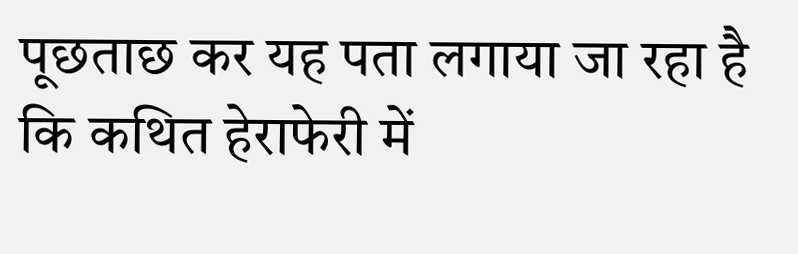पूछताछ कर यह पता लगाया जा रहा है कि कथित हेराफेरी में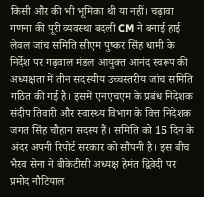किसी और की भी भूमिका थी या नहीं। चढ़ावा गणना की पूरी व्यवस्था बदली CM ने बनाई हाई लेवल जांच समिति सीएम पुष्कर सिंह धामी के निर्देश पर गढ़वाल मंडल आयुक्त आनंद स्वरूप की अध्यक्षता में तीन सदस्यीय उच्चस्तरीय जांच समिति गठित की गई है। इसमें एनएचएम के प्रबंध निदेशक संदीप तिवारी और स्वास्थ्य विभाग के वित्त निदेशक जगत सिंह चौहान सदस्य हैं। समिति को 15 दिन के अंदर अपनी रिपोर्ट सरकार को सौंपनी है। इस बीच भैरव सेना ने बीकेटीसी अध्यक्ष हेमंत द्विवेदी पर प्रमोद नौटियाल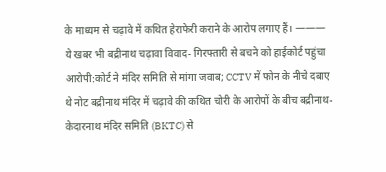के माध्यम से चढ़ावे में कथित हेराफेरी कराने के आरोप लगाए हैं। ——— ये खबर भी बद्रीनाथ चढ़ावा विवाद- गिरफ्तारी से बचने को हाईकोर्ट पहुंचा आरोपी:कोर्ट ने मंदिर समिति से मांगा जवाब; CCTV में फोन के नीचे दबाए थे नोट बद्रीनाथ मंदिर में चढ़ावे की कथित चोरी के आरोपों के बीच बद्रीनाथ-केदारनाथ मंदिर समिति (BKTC) से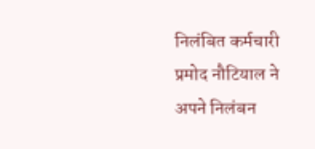निलंबित कर्मचारी प्रमोद नौटियाल ने अपने निलंबन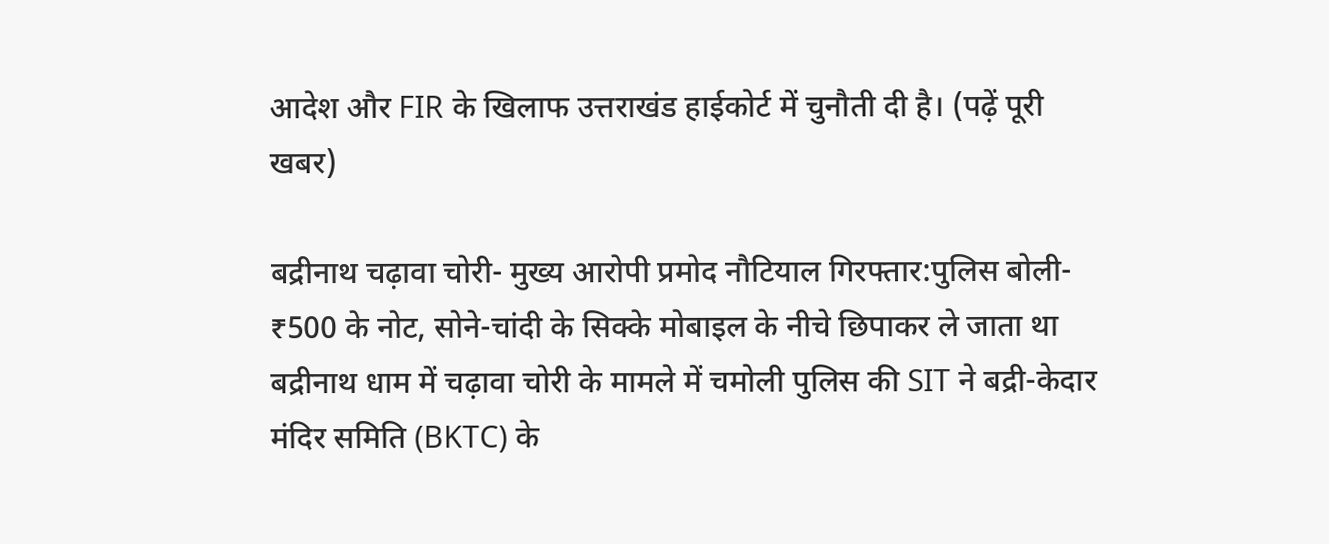आदेश और FIR के खिलाफ उत्तराखंड हाईकोर्ट में चुनौती दी है। (पढ़ें पूरी खबर)

बद्रीनाथ चढ़ावा चोरी- मुख्य आरोपी प्रमोद नौटियाल गिरफ्तार:पुलिस बोली- ₹500 के नोट, सोने-चांदी के सिक्के मोबाइल के नीचे छिपाकर ले जाता था
बद्रीनाथ धाम में चढ़ावा चोरी के मामले में चमोली पुलिस की SIT ने बद्री-केदार मंदिर समिति (BKTC) के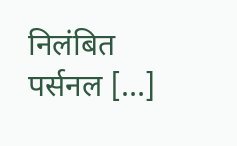निलंबित पर्सनल […]